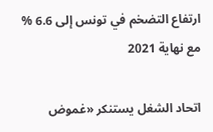ارتفاع التضخم في تونس إلى 6.6 % مع نهاية 2021

اتحاد الشغل يستنكر «غموض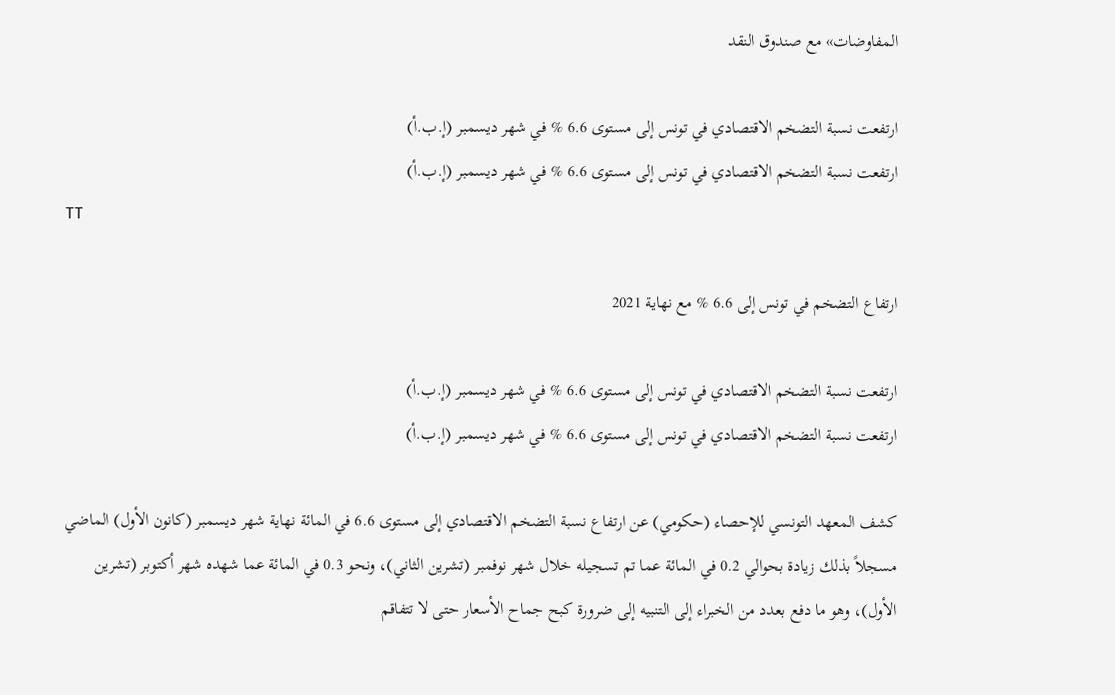المفاوضات» مع صندوق النقد

ارتفعت نسبة التضخم الاقتصادي في تونس إلى مستوى 6.6 % في شهر ديسمبر (إ.ب.أ)
ارتفعت نسبة التضخم الاقتصادي في تونس إلى مستوى 6.6 % في شهر ديسمبر (إ.ب.أ)
TT

ارتفاع التضخم في تونس إلى 6.6 % مع نهاية 2021

ارتفعت نسبة التضخم الاقتصادي في تونس إلى مستوى 6.6 % في شهر ديسمبر (إ.ب.أ)
ارتفعت نسبة التضخم الاقتصادي في تونس إلى مستوى 6.6 % في شهر ديسمبر (إ.ب.أ)

كشف المعهد التونسي للإحصاء (حكومي) عن ارتفاع نسبة التضخم الاقتصادي إلى مستوى 6.6 في المائة نهاية شهر ديسمبر (كانون الأول) الماضي مسجلاً بذلك زيادة بحوالي 0.2 في المائة عما تم تسجيله خلال شهر نوفمبر (تشرين الثاني)، ونحو 0.3 في المائة عما شهده شهر أكتوبر (تشرين الأول)، وهو ما دفع بعدد من الخبراء إلى التنبيه إلى ضرورة كبح جماح الأسعار حتى لا تتفاقم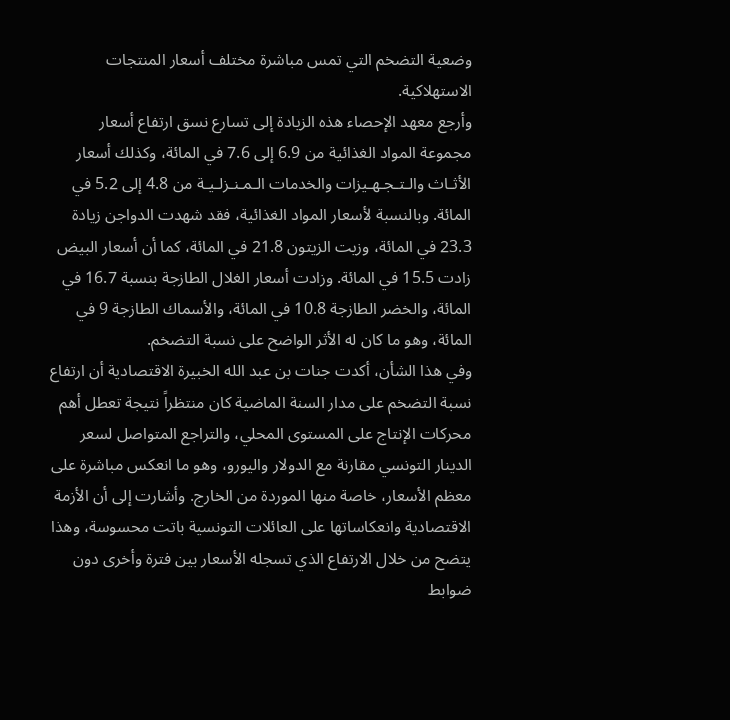وضعية التضخم التي تمس مباشرة مختلف أسعار المنتجات الاستهلاكية.
وأرجع معهد الإحصاء هذه الزيادة إلى تسارع نسق ارتفاع أسعار مجموعة المواد الغذائية من 6.9 إلى 7.6 في المائة، وكذلك أسعار الأثـاث والـتـجـهـيزات والخدمات الـمـنـزلـيـة من 4.8 إلى 5.2 في المائة. وبالنسبة لأسعار المواد الغذائية، فقد شهدت الدواجن زيادة 23.3 في المائة، وزيت الزيتون 21.8 في المائة، كما أن أسعار البيض زادت 15.5 في المائة. وزادت أسعار الغلال الطازجة بنسبة 16.7 في المائة، والخضر الطازجة 10.8 في المائة، والأسماك الطازجة 9 في المائة، وهو ما كان له الأثر الواضح على نسبة التضخم.
وفي هذا الشأن، أكدت جنات بن عبد الله الخبيرة الاقتصادية أن ارتفاع نسبة التضخم على مدار السنة الماضية كان منتظراً نتيجة تعطل أهم محركات الإنتاج على المستوى المحلي، والتراجع المتواصل لسعر الدينار التونسي مقارنة مع الدولار واليورو، وهو ما انعكس مباشرة على معظم الأسعار، خاصة منها الموردة من الخارج. وأشارت إلى أن الأزمة الاقتصادية وانعكاساتها على العائلات التونسية باتت محسوسة، وهذا يتضح من خلال الارتفاع الذي تسجله الأسعار بين فترة وأخرى دون ضوابط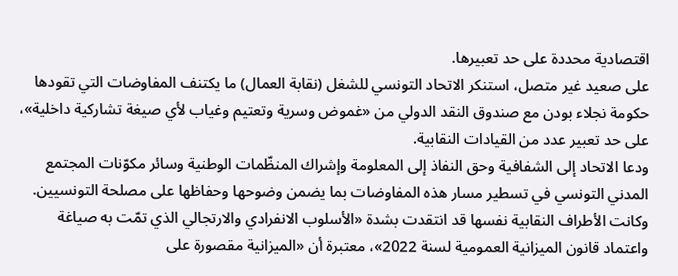اقتصادية محددة على حد تعبيرها.
على صعيد غير متصل، استنكر الاتحاد التونسي للشغل (نقابة العمال) ما يكتنف المفاوضات التي تقودها حكومة نجلاء بودن مع صندوق النقد الدولي من «غموض وسرية وتعتيم وغياب لأي صيغة تشاركية داخلية»، على حد تعبير عدد من القيادات النقابية.
ودعا الاتحاد إلى الشفافية وحق النفاذ إلى المعلومة وإشراك المنظّمات الوطنية وسائر مكوّنات المجتمع المدني التونسي في تسطير مسار هذه المفاوضات بما يضمن وضوحها وحفاظها على مصلحة التونسيين.
وكانت الأطراف النقابية نفسها قد انتقدت بشدة «الأسلوب الانفرادي والارتجالي الذي تمّت به صياغة واعتماد قانون الميزانية العمومية لسنة 2022»، معتبرة أن «الميزانية مقصورة على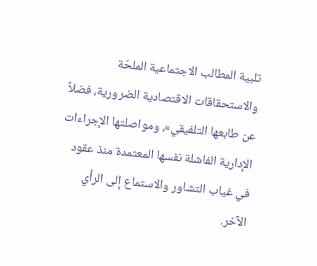تلبية المطالب الاجتماعية الملحّة والاستحقاقات الاقتصادية الضرورية، فضلاً عن طابعها التلفيقي»، ومواصلتها الإجراءات الإدارية الفاشلة نفسها المعتمدة منذ عقود في غياب التشاور والاستماع إلى الرأي الآخر.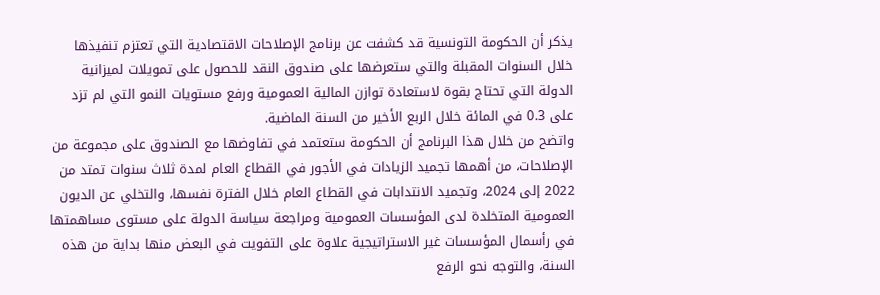يذكر أن الحكومة التونسية قد كشفت عن برنامج الإصلاحات الاقتصادية التي تعتزم تنفيذها خلال السنوات المقبلة والتي ستعرضها على صندوق النقد للحصول على تمويلات لميزانية الدولة التي تحتاج بقوة لاستعادة توازن المالية العمومية ورفع مستويات النمو التي لم تزد على 0.3 في المائة خلال الربع الأخير من السنة الماضية.
واتضح من خلال هذا البرنامج أن الحكومة ستعتمد في تفاوضها مع الصندوق على مجموعة من الإصلاحات، من أهمها تجميد الزيادات في الأجور في القطاع العام لمدة ثلاث سنوات تمتد من 2022 إلى 2024، وتجميد الانتدابات في القطاع العام خلال الفترة نفسها، والتخلي عن الديون العمومية المتخلدة لدى المؤسسات العمومية ومراجعة سياسة الدولة على مستوى مساهمتها في رأسمال المؤسسات غير الاستراتيجية علاوة على التفويت في البعض منها بداية من هذه السنة، والتوجه نحو الرفع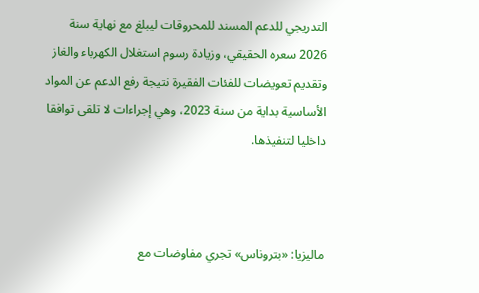التدريجي للدعم المسند للمحروقات ليبلغ مع نهاية سنة 2026 سعره الحقيقي، وزيادة رسوم استغلال الكهرباء والغاز وتقديم تعويضات للفئات الفقيرة نتيجة رفع الدعم عن المواد الأساسية بداية من سنة 2023، وهي إجراءات لا تلقى توافقا داخليا لتنفيذها.



ماليزيا: «بتروناس» تجري مفاوضات مع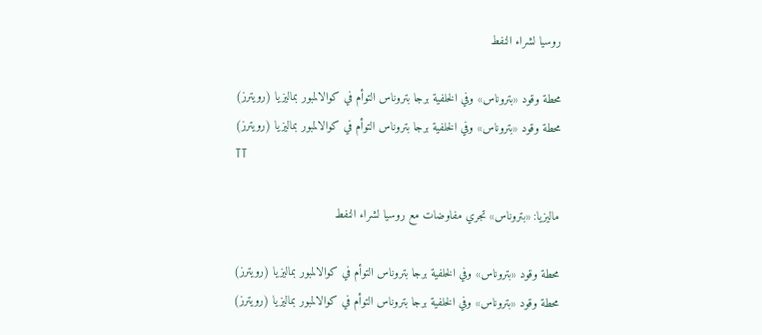روسيا لشراء النفط

محطة وقود «بتروناس» وفي الخلفية برجا بتروناس التوأم في كوالالمبور بماليزيا (رويترز)
محطة وقود «بتروناس» وفي الخلفية برجا بتروناس التوأم في كوالالمبور بماليزيا (رويترز)
TT

ماليزيا: «بتروناس» تجري مفاوضات مع روسيا لشراء النفط

محطة وقود «بتروناس» وفي الخلفية برجا بتروناس التوأم في كوالالمبور بماليزيا (رويترز)
محطة وقود «بتروناس» وفي الخلفية برجا بتروناس التوأم في كوالالمبور بماليزيا (رويترز)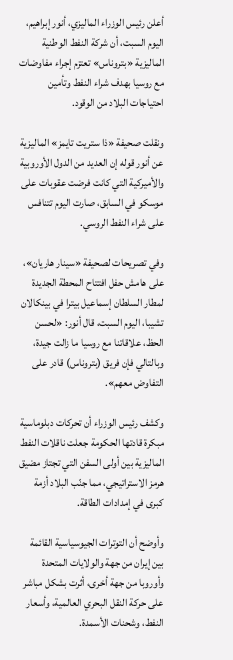أعلن رئيس الوزراء الماليزي، أنور إبراهيم، اليوم السبت، أن شركة النفط الوطنية الماليزية «بتروناس» تعتزم إجراء مفاوضات مع روسيا بهدف شراء النفط وتأمين احتياجات البلاد من الوقود.

ونقلت صحيفة «ذا ستريت تايمز» الماليزية عن أنور قوله إن العديد من الدول الأوروبية والأميركية التي كانت فرضت عقوبات على موسكو في السابق، صارت اليوم تتنافس على شراء النفط الروسي.

وفي تصريحات لصحيفة «سينار هاريان»، على هامش حفل افتتاح المحطة الجديدة لمطار السلطان إسماعيل بيترا في بينكالان تشيبا، اليوم السبت، قال أنور: «لحسن الحظ، علاقاتنا مع روسيا ما زالت جيدة، وبالتالي فإن فريق (بتروناس) قادر على التفاوض معهم».

وكشف رئيس الوزراء أن تحركات دبلوماسية مبكرة قادتها الحكومة جعلت ناقلات النفط الماليزية بين أولى السفن التي تجتاز مضيق هرمز الاستراتيجي، مما جنّب البلاد أزمة كبرى في إمدادات الطاقة.

وأوضح أن التوترات الجيوسياسية القائمة بين إيران من جهة والولايات المتحدة وأوروبا من جهة أخرى، أثرت بشكل مباشر على حركة النقل البحري العالمية، وأسعار النفط، وشحنات الأسمدة.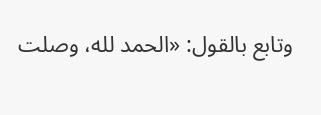وتابع بالقول: «الحمد لله، وصلت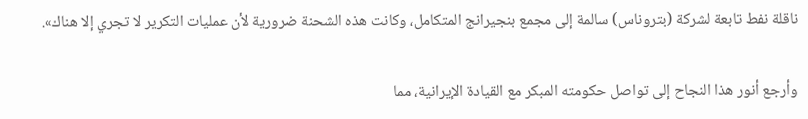ناقلة نفط تابعة لشركة (بتروناس) سالمة إلى مجمع بنجيرانج المتكامل، وكانت هذه الشحنة ضرورية لأن عمليات التكرير لا تجري إلا هناك».

وأرجع أنور هذا النجاح إلى تواصل حكومته المبكر مع القيادة الإيرانية، مما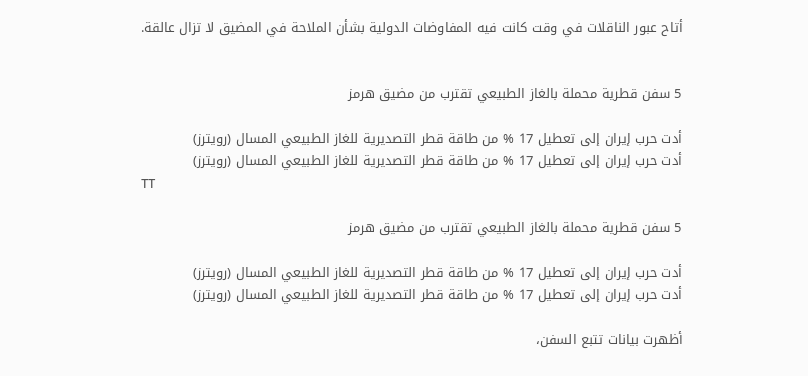أتاح عبور الناقلات في وقت كانت فيه المفاوضات الدولية بشأن الملاحة في المضيق لا تزال عالقة.


5 سفن قطرية محملة بالغاز الطبيعي تقترب من مضيق هرمز

أدت حرب إيران إلى تعطيل 17 % من طاقة قطر التصديرية للغاز الطبيعي المسال (رويترز)
أدت حرب إيران إلى تعطيل 17 % من طاقة قطر التصديرية للغاز الطبيعي المسال (رويترز)
TT

5 سفن قطرية محملة بالغاز الطبيعي تقترب من مضيق هرمز

أدت حرب إيران إلى تعطيل 17 % من طاقة قطر التصديرية للغاز الطبيعي المسال (رويترز)
أدت حرب إيران إلى تعطيل 17 % من طاقة قطر التصديرية للغاز الطبيعي المسال (رويترز)

أظهرت بيانات تتبع السفن،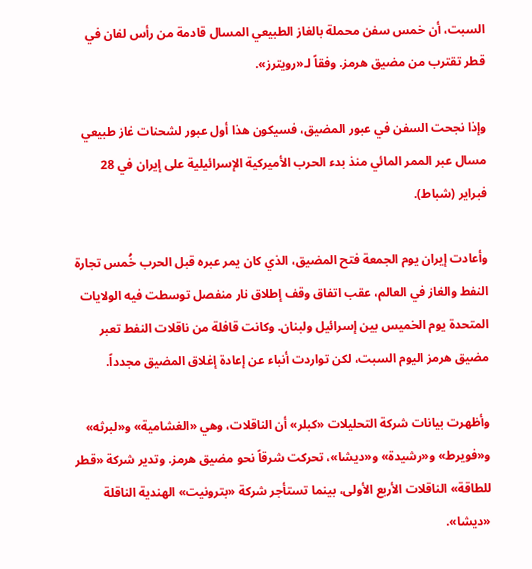السبت، أن خمس سفن محملة بالغاز الطبيعي المسال قادمة من رأس لفان في قطر تقترب من مضيق هرمز. وفقاً لـ«رويترز».

وإذا نجحت السفن في عبور المضيق، فسيكون هذا أول عبور لشحنات غاز طبيعي مسال عبر الممر المائي منذ بدء الحرب الأميركية الإسرائيلية على إيران في 28 فبراير (شباط).

وأعادت إيران يوم الجمعة فتح المضيق، الذي كان يمر عبره قبل الحرب خُمس تجارة النفط والغاز في العالم، عقب اتفاق وقف إطلاق نار منفصل توسطت فيه الولايات المتحدة يوم الخميس بين إسرائيل ولبنان. وكانت قافلة من ناقلات النفط تعبر مضيق هرمز اليوم السبت، لكن تواردت أنباء عن إعادة إغلاق المضيق مجدداً.

وأظهرت بيانات شركة التحليلات «كبلر» أن الناقلات، وهي «الغشامية» و«لبرثه» و«فويرط» و«رشيدة» و«ديشا»، تحركت شرقاً نحو مضيق هرمز. وتدير شركة «قطر للطاقة» الناقلات الأربع الأولى، بينما تستأجر شركة «بترونيت» الهندية الناقلة «ديشا».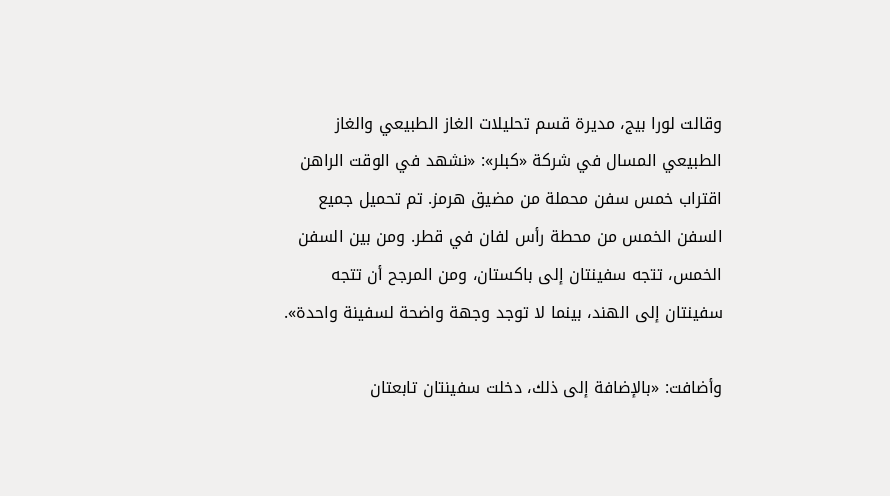وقالت لورا بيج، مديرة قسم تحليلات الغاز الطبيعي والغاز الطبيعي المسال في شركة «كبلر»: «نشهد في الوقت الراهن اقتراب خمس سفن محملة من مضيق هرمز. تم تحميل جميع السفن الخمس من محطة رأس لفان في قطر. ومن بين السفن الخمس، تتجه سفينتان إلى باكستان، ومن المرجح أن تتجه سفينتان إلى الهند، بينما لا توجد وجهة واضحة لسفينة واحدة».

وأضافت: «بالإضافة إلى ذلك، دخلت سفينتان تابعتان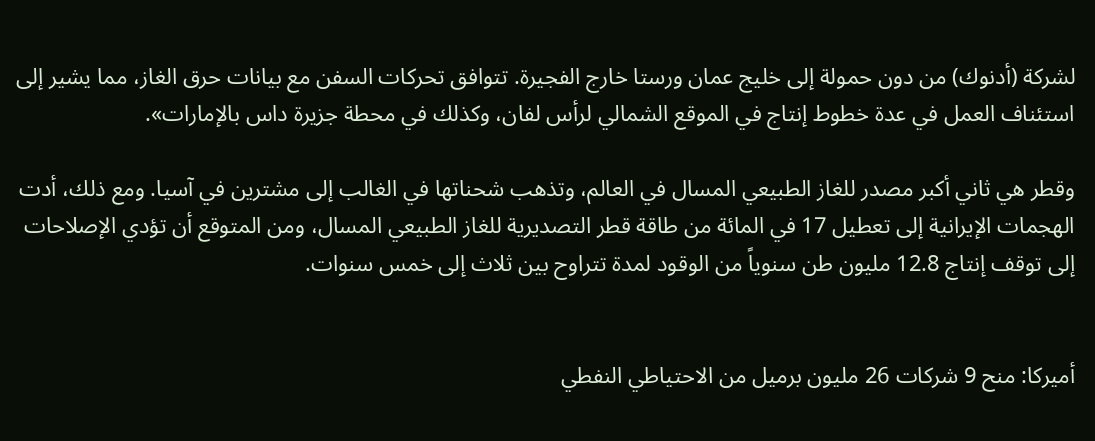لشركة (أدنوك) من دون حمولة إلى خليج عمان ورستا خارج الفجيرة. تتوافق تحركات السفن مع بيانات حرق الغاز، مما يشير إلى استئناف العمل في عدة خطوط إنتاج في الموقع الشمالي لرأس لفان، وكذلك في محطة جزيرة داس بالإمارات».

وقطر هي ثاني أكبر مصدر للغاز الطبيعي المسال في العالم، وتذهب شحناتها في الغالب إلى مشترين في آسيا. ومع ذلك، أدت الهجمات الإيرانية إلى تعطيل 17 في المائة من طاقة قطر التصديرية للغاز الطبيعي المسال، ومن المتوقع أن تؤدي الإصلاحات إلى توقف إنتاج 12.8 مليون طن سنوياً من الوقود لمدة تتراوح بين ثلاث إلى خمس سنوات.


أميركا: منح 9 شركات 26 مليون برميل من الاحتياطي النفطي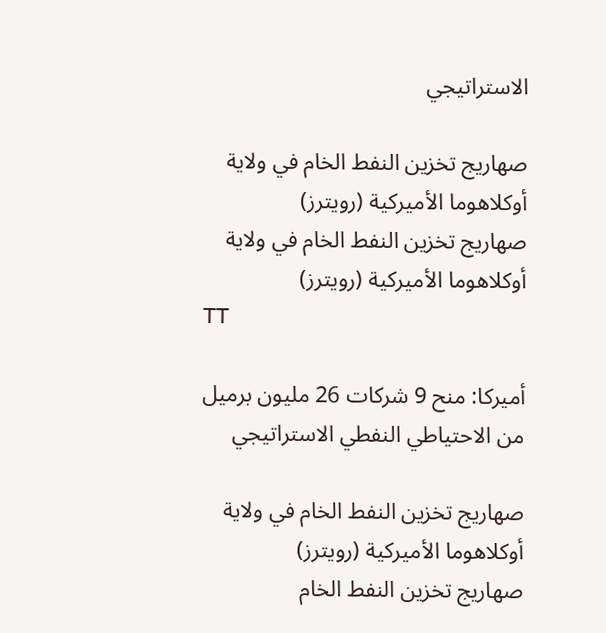الاستراتيجي

صهاريج تخزين النفط الخام في ولاية أوكلاهوما الأميركية (رويترز)
صهاريج تخزين النفط الخام في ولاية أوكلاهوما الأميركية (رويترز)
TT

أميركا: منح 9 شركات 26 مليون برميل من الاحتياطي النفطي الاستراتيجي

صهاريج تخزين النفط الخام في ولاية أوكلاهوما الأميركية (رويترز)
صهاريج تخزين النفط الخام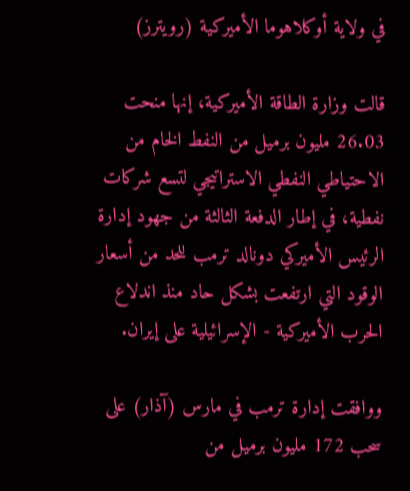في ولاية أوكلاهوما الأميركية (رويترز)

قالت وزارة الطاقة الأميركية، إنها منحت 26.03 مليون برميل من النفط الخام من الاحتياطي النفطي الاستراتيجي لتسع شركات نفطية، في إطار الدفعة الثالثة من جهود إدارة الرئيس الأميركي دونالد ترمب للحد من أسعار الوقود التي ارتفعت بشكل حاد منذ اندلاع الحرب الأميركية - الإسرائيلية على إيران.

ووافقت إدارة ترمب في مارس (آذار) على سحب 172 مليون برميل من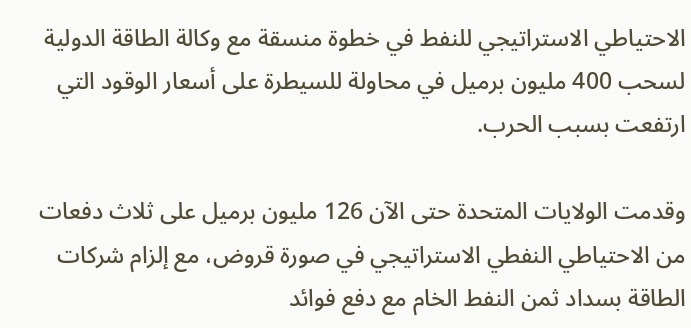الاحتياطي الاستراتيجي للنفط في خطوة منسقة مع وكالة الطاقة الدولية لسحب 400 مليون برميل في محاولة للسيطرة على أسعار الوقود التي ارتفعت بسبب الحرب.

وقدمت الولايات المتحدة حتى الآن 126 مليون برميل على ثلاث دفعات من الاحتياطي النفطي الاستراتيجي في صورة قروض، مع إلزام شركات الطاقة بسداد ثمن النفط الخام مع دفع فوائد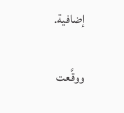إضافية.

ووقَّعت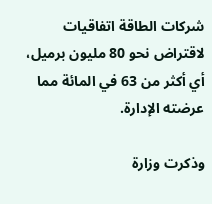شركات الطاقة اتفاقيات لاقتراض نحو 80 مليون برميل، أي أكثر من 63 في المائة مما عرضته الإدارة.

وذكرت وزارة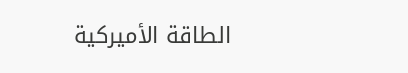الطاقة الأميركية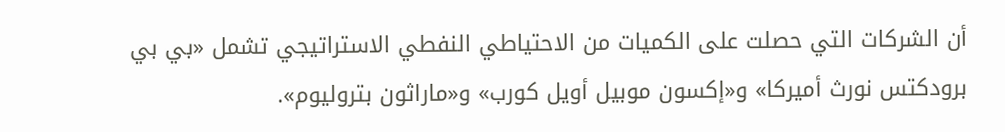أن الشركات التي حصلت على الكميات من الاحتياطي النفطي الاستراتيجي تشمل «بي بي برودكتس نورث أميركا» و«إكسون موبيل أويل كورب» و«ماراثون بتروليوم».